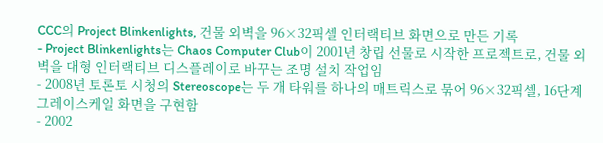CCC의 Project Blinkenlights, 건물 외벽을 96×32픽셀 인터랙티브 화면으로 만든 기록
- Project Blinkenlights는 Chaos Computer Club이 2001년 창립 선물로 시작한 프로젝트로, 건물 외벽을 대형 인터랙티브 디스플레이로 바꾸는 조명 설치 작업임
- 2008년 토론토 시청의 Stereoscope는 두 개 타워를 하나의 매트릭스로 묶어 96×32픽셀, 16단계 그레이스케일 화면을 구현함
- 2002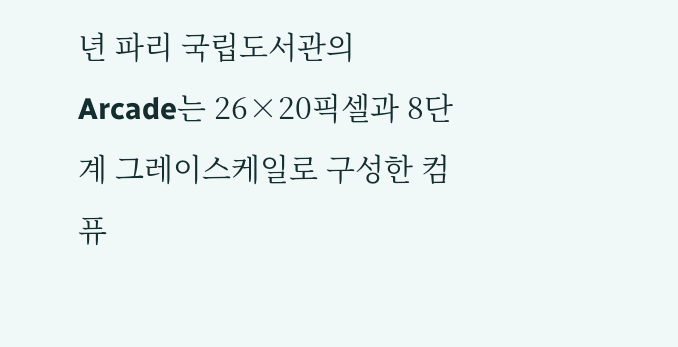년 파리 국립도서관의 Arcade는 26×20픽셀과 8단계 그레이스케일로 구성한 컴퓨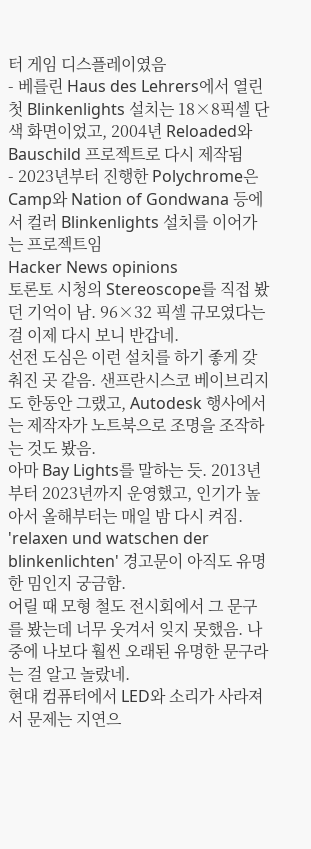터 게임 디스플레이였음
- 베를린 Haus des Lehrers에서 열린 첫 Blinkenlights 설치는 18×8픽셀 단색 화면이었고, 2004년 Reloaded와 Bauschild 프로젝트로 다시 제작됨
- 2023년부터 진행한 Polychrome은 Camp와 Nation of Gondwana 등에서 컬러 Blinkenlights 설치를 이어가는 프로젝트임
Hacker News opinions
토론토 시청의 Stereoscope를 직접 봤던 기억이 남. 96×32 픽셀 규모였다는 걸 이제 다시 보니 반갑네.
선전 도심은 이런 설치를 하기 좋게 갖춰진 곳 같음. 샌프란시스코 베이브리지도 한동안 그랬고, Autodesk 행사에서는 제작자가 노트북으로 조명을 조작하는 것도 봤음.
아마 Bay Lights를 말하는 듯. 2013년부터 2023년까지 운영했고, 인기가 높아서 올해부터는 매일 밤 다시 켜짐.
'relaxen und watschen der blinkenlichten' 경고문이 아직도 유명한 밈인지 궁금함.
어릴 때 모형 철도 전시회에서 그 문구를 봤는데 너무 웃겨서 잊지 못했음. 나중에 나보다 훨씬 오래된 유명한 문구라는 걸 알고 놀랐네.
현대 컴퓨터에서 LED와 소리가 사라져서 문제는 지연으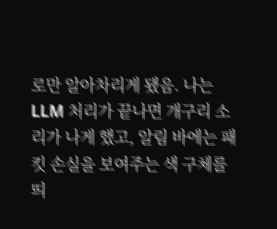로만 알아차리게 됐음. 나는 LLM 처리가 끝나면 개구리 소리가 나게 했고, 알림 바에는 패킷 손실을 보여주는 색 구체를 띄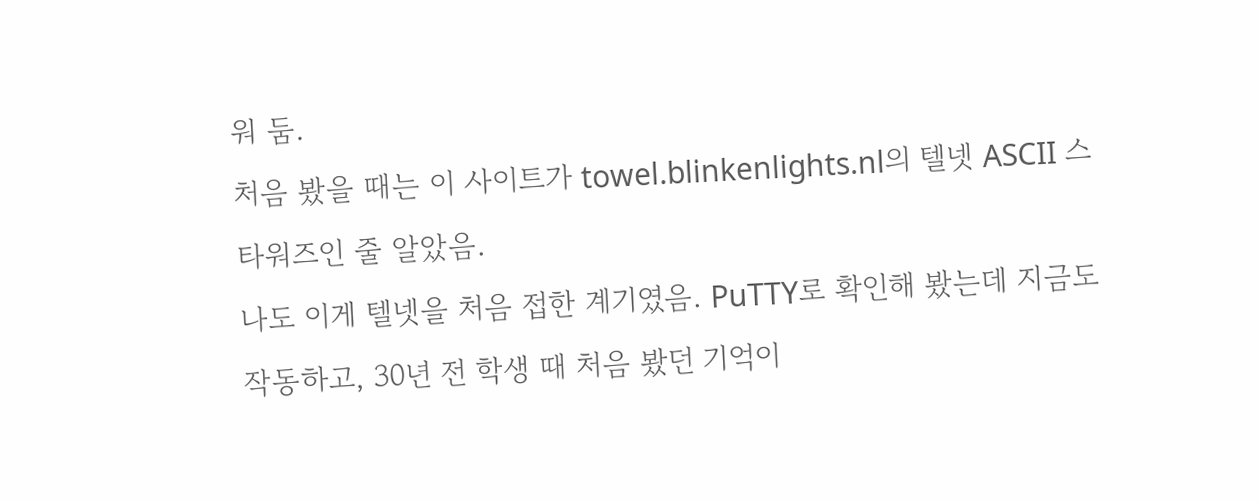워 둠.
처음 봤을 때는 이 사이트가 towel.blinkenlights.nl의 텔넷 ASCII 스타워즈인 줄 알았음.
나도 이게 텔넷을 처음 접한 계기였음. PuTTY로 확인해 봤는데 지금도 작동하고, 30년 전 학생 때 처음 봤던 기억이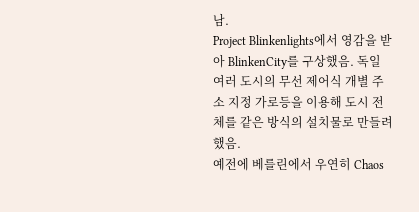남.
Project Blinkenlights에서 영감을 받아 BlinkenCity를 구상했음. 독일 여러 도시의 무선 제어식 개별 주소 지정 가로등을 이용해 도시 전체를 같은 방식의 설치물로 만들려 했음.
예전에 베를린에서 우연히 Chaos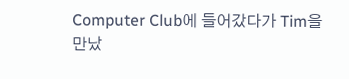Computer Club에 들어갔다가 Tim을 만났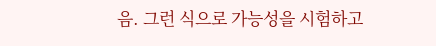음. 그런 식으로 가능성을 시험하고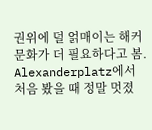권위에 덜 얽매이는 해커 문화가 더 필요하다고 봄.
Alexanderplatz에서 처음 봤을 때 정말 멋졌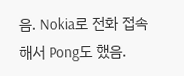음. Nokia로 전화 접속해서 Pong도 했음.